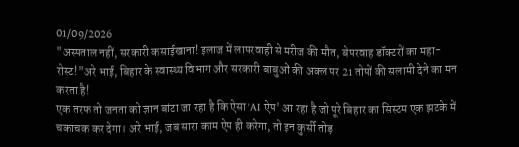01/09/2026
"अस्पताल नहीं, सरकारी कसाईखाना! इलाज में लापरवाही से मरीज की मौत, बेपरवाह डॉक्टरों का महा-रोस्ट!"अरे भाई, बिहार के स्वास्थ्य विभाग और सरकारी बाबुओं की अक्ल पर 21 तोपों की सलामी देने का मन करता है!
एक तरफ तो जनता को ज्ञान बांटा जा रहा है कि ऐसा 'AI ऐप' आ रहा है जो पूरे बिहार का सिस्टम एक झटके में चकाचक कर देगा। अरे भाई, जब सारा काम ऐप ही करेगा, तो इन कुर्सी तोड़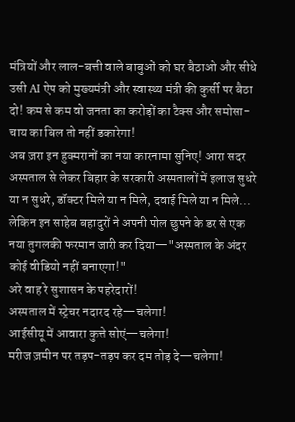मंत्रियों और लाल-बत्ती वाले बाबुओं को घर बैठाओ और सीधे उसी AI ऐप को मुख्यमंत्री और स्वास्थ्य मंत्री की कुर्सी पर बैठा दो! कम से कम वो जनता का करोड़ों का टैक्स और समोसा-चाय का बिल तो नहीं डकारेगा!
अब ज़रा इन हुक्मरानों का नया कारनामा सुनिए! आरा सदर अस्पताल से लेकर बिहार के सरकारी अस्पतालों में इलाज सुधरे या न सुधरे, डॉक्टर मिले या न मिले, दवाई मिले या न मिले... लेकिन इन साहेब बहादुरों ने अपनी पोल छुपने के डर से एक नया तुगलकी फरमान जारी कर दिया—"अस्पताल के अंदर कोई वीडियो नहीं बनाएगा!"
अरे वाह रे सुशासन के पहरेदारों!
अस्पताल में स्ट्रेचर नदारद रहे—चलेगा!
आईसीयू में आवारा कुत्ते सोएं—चलेगा!
मरीज ज़मीन पर तड़प-तड़प कर दम तोड़ दे—चलेगा!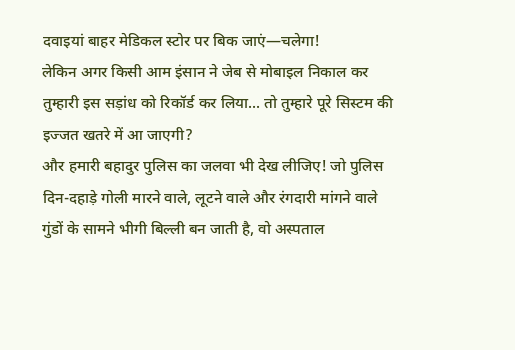दवाइयां बाहर मेडिकल स्टोर पर बिक जाएं—चलेगा!
लेकिन अगर किसी आम इंसान ने जेब से मोबाइल निकाल कर तुम्हारी इस सड़ांध को रिकॉर्ड कर लिया... तो तुम्हारे पूरे सिस्टम की इज्जत खतरे में आ जाएगी?
और हमारी बहादुर पुलिस का जलवा भी देख लीजिए! जो पुलिस दिन-दहाड़े गोली मारने वाले, लूटने वाले और रंगदारी मांगने वाले गुंडों के सामने भीगी बिल्ली बन जाती है, वो अस्पताल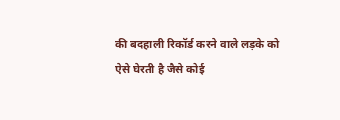की बदहाली रिकॉर्ड करने वाले लड़के को ऐसे घेरती है जैसे कोई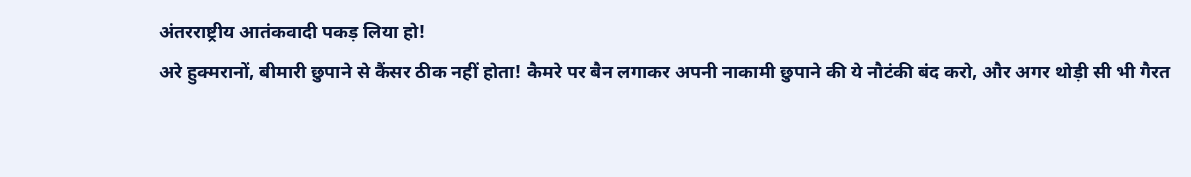अंतरराष्ट्रीय आतंकवादी पकड़ लिया हो!
अरे हुक्मरानों, बीमारी छुपाने से कैंसर ठीक नहीं होता! कैमरे पर बैन लगाकर अपनी नाकामी छुपाने की ये नौटंकी बंद करो, और अगर थोड़ी सी भी गैरत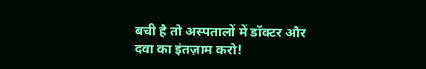बची है तो अस्पतालों में डॉक्टर और दवा का इंतज़ाम करो!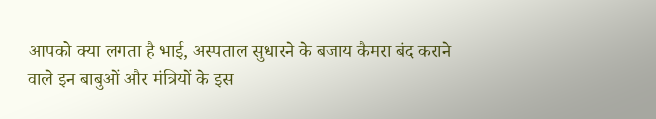आपको क्या लगता है भाई, अस्पताल सुधारने के बजाय कैमरा बंद कराने वाले इन बाबुओं और मंत्रियों के इस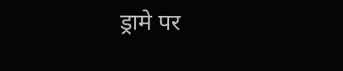ड्रामे पर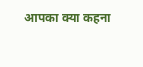आपका क्या कहना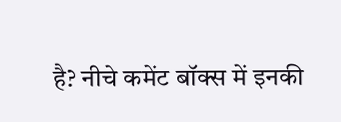है? नीचे कमेंट बॉक्स में इनकी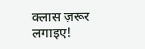क्लास ज़रूर लगाइए!